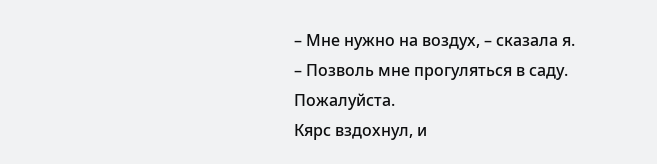– Мне нужно на воздух, – сказала я. – Позволь мне прогуляться в саду. Пожалуйста.
Кярс вздохнул, и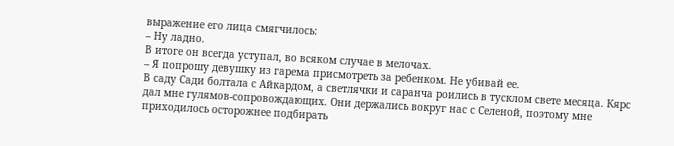выражение его лица смягчилось:
– Ну ладно.
В итоге он всегда уступал, во всяком случае в мелочах.
– Я попрошу девушку из гарема присмотреть за ребенком. Не убивай ее.
В саду Сади болтала с Айкардом, а светлячки и саранча роились в тусклом свете месяца. Кярс дал мне гулямов-сопровождающих. Они держались вокруг нас с Селеной, поэтому мне приходилось осторожнее подбирать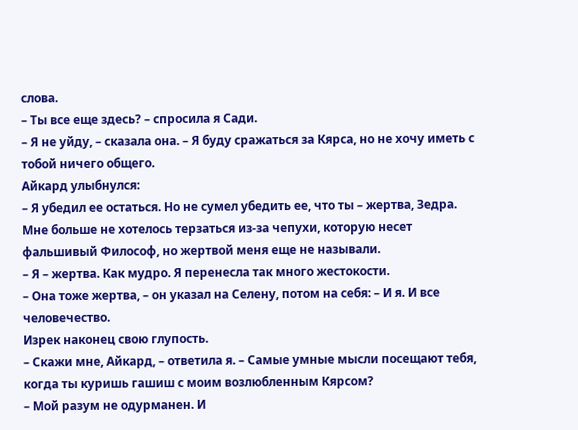слова.
– Ты все еще здесь? – спросила я Сади.
– Я не уйду, – сказала она. – Я буду сражаться за Кярса, но не хочу иметь с тобой ничего общего.
Айкард улыбнулся:
– Я убедил ее остаться. Но не сумел убедить ее, что ты – жертва, Зедра.
Мне больше не хотелось терзаться из-за чепухи, которую несет фальшивый Философ, но жертвой меня еще не называли.
– Я – жертва. Как мудро. Я перенесла так много жестокости.
– Она тоже жертва, – он указал на Селену, потом на себя: – И я. И все человечество.
Изрек наконец свою глупость.
– Скажи мне, Айкард, – ответила я. – Самые умные мысли посещают тебя, когда ты куришь гашиш с моим возлюбленным Кярсом?
– Мой разум не одурманен. И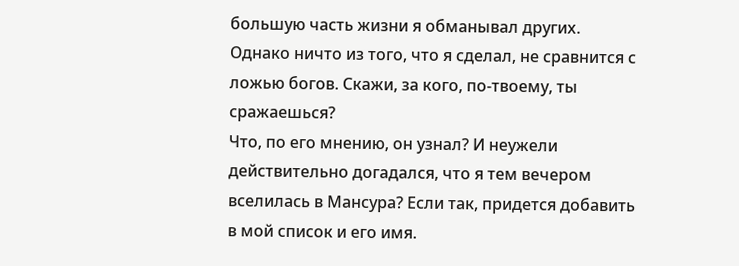большую часть жизни я обманывал других. Однако ничто из того, что я сделал, не сравнится с ложью богов. Скажи, за кого, по-твоему, ты сражаешься?
Что, по его мнению, он узнал? И неужели действительно догадался, что я тем вечером вселилась в Мансура? Если так, придется добавить в мой список и его имя.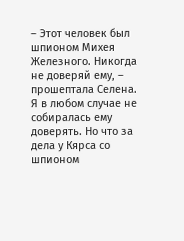– Этот человек был шпионом Михея Железного. Никогда не доверяй ему, – прошептала Селена.
Я в любом случае не собиралась ему доверять. Но что за дела у Кярса со шпионом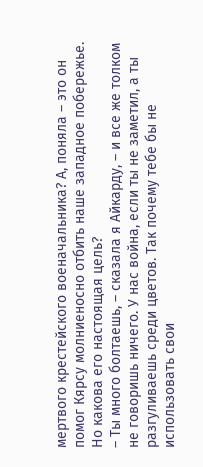мертвого крестейского военачальника? А, поняла – это он помог Кярсу молниеносно отбить наше западное побережье. Но какова его настоящая цель?
– Ты много болтаешь, – сказала я Айкарду, – и все же толком не говоришь ничего. У нас война, если ты не заметил, а ты разгуливаешь среди цветов. Так почему тебе бы не использовать свои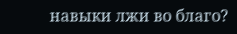навыки лжи во благо?